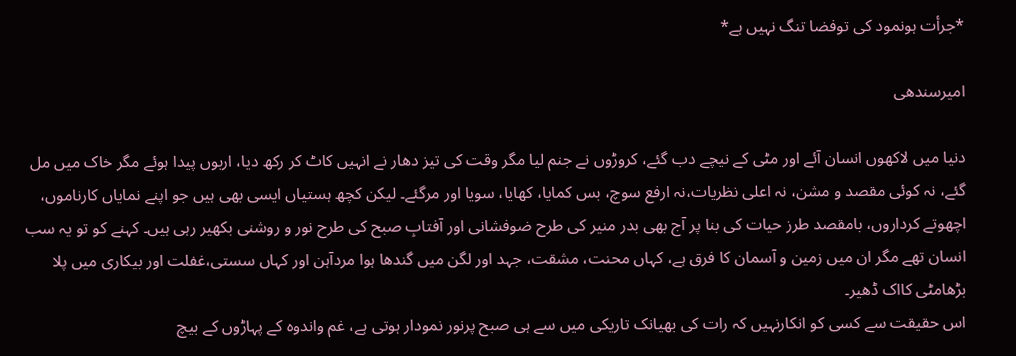*جرأت ہونمود کی توفضا تنگ نہیں ہے*

امیرسندھی

دنیا میں لاکھوں انسان آئے اور مٹی کے نیچے دب گئے، کروڑوں نے جنم لیا مگر وقت کی تیز دھار نے انہیں کاٹ کر رکھ دیا، اربوں پیدا ہوئے مگر خاک میں مل گئے، نہ کوئی مقصد و مشن، نہ اعلی نظریات،نہ ارفع سوچ، بس کمایا، کھایا، سویا اور مرگئے۔ لیکن کچھ ہستیاں ایسی بھی ہیں جو اپنے نمایاں کارناموں، اچھوتے کرداروں، بامقصد طرز حیات کی بنا پر آج بھی بدر منیر کی طرح ضوفشانی اور آفتابِ صبح کی طرح نور و روشنی بکھیر رہی ہیں۔ کہنے کو تو یہ سب انسان تھے مگر ان میں زمین و آسمان کا فرق ہے، کہاں محنت، مشقت، جہد اور لگن میں گندھا ہوا مردآہن اور کہاں سستی،غفلت اور بیکاری میں پلا بڑھامٹی کااک ڈھیر۔
اس حقیقت سے کسی کو انکارنہیں کہ رات کی بھیانک تاریکی میں سے ہی صبح پرنور نمودار ہوتی ہے، غم واندوہ کے پہاڑوں کے بیچ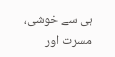ہی سے خوشی، مسرت اور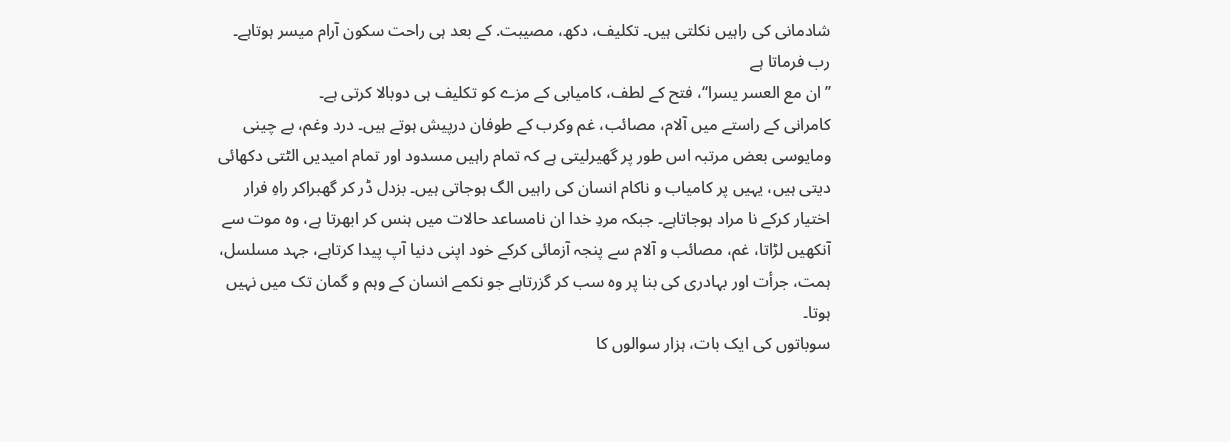شادمانی کی راہیں نکلتی ہیں۔ تکلیف، دکھ، مصیبت. کے بعد ہی راحت سکون آرام میسر ہوتاہے۔ رب فرماتا ہے
’’ ان مع العسر یسرا‘‘، فتح کے لطف، کامیابی کے مزے کو تکلیف ہی دوبالا کرتی ہے۔
کامرانی کے راستے میں آلام، مصائب، غم وکرب کے طوفان درپیش ہوتے ہیں۔ درد وغم، بے چینی ومایوسی بعض مرتبہ اس طور پر گھیرلیتی ہے کہ تمام راہیں مسدود اور تمام امیدیں الٹتی دکھائی دیتی ہیں، یہیں پر کامیاب و ناکام انسان کی راہیں الگ ہوجاتی ہیں۔ بزدل ڈر کر گھبراکر راہِ فرار اختیار کرکے نا مراد ہوجاتاہے۔ جبکہ مردِ خدا ان نامساعد حالات میں ہنس کر ابھرتا ہے، وہ موت سے آنکھیں لڑاتا، غم، مصائب و آلام سے پنجہ آزمائی کرکے خود اپنی دنیا آپ پیدا کرتاہے، جہد مسلسل، ہمت، جرأت اور بہادری کی بنا پر وہ سب کر گزرتاہے جو نکمے انسان کے وہم و گمان تک میں نہیں ہوتا۔
سوباتوں کی ایک بات، ہزار سوالوں کا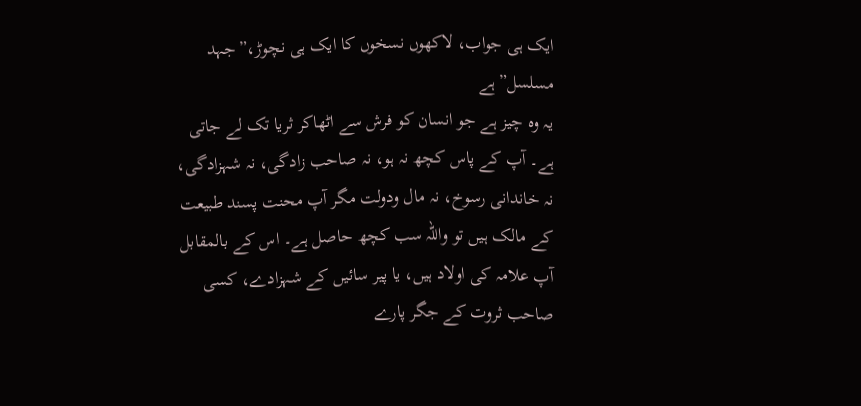ایک ہی جواب، لاکھوں نسخوں کا ایک ہی نچوڑ،”جہد مسلسل”ہے
یہ وہ چیز ہے جو انسان کو فرش سے اٹھاکر ثریا تک لے جاتی ہے۔ آپ کے پاس کچھ نہ ہو، نہ صاحب زادگی، نہ شہزادگی، نہ خاندانی رسوخ، نہ مال ودولت مگر آپ محنت پسند طبیعت کے مالک ہیں تو واللہ سب کچھ حاصل ہے۔ اس کے بالمقابل آپ علامہ کی اولاد ہیں، یا پیر سائیں کے شہزادے، کسی صاحب ثروت کے جگر پارے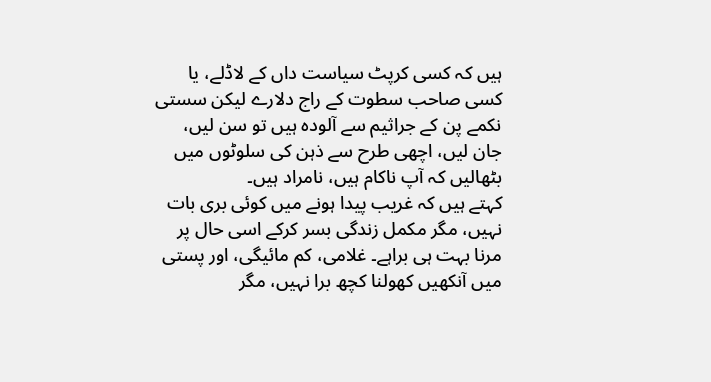ہیں کہ کسی کرپٹ سیاست داں کے لاڈلے، یا کسی صاحب سطوت کے راج دلارے لیکن سستی نکمے پن کے جراثیم سے آلودہ ہیں تو سن لیں، جان لیں، اچھی طرح سے ذہن کی سلوٹوں میں بٹھالیں کہ آپ ناکام ہیں، نامراد ہیں۔
کہتے ہیں کہ غریب پیدا ہونے میں کوئی بری بات نہیں، مگر مکمل زندگی بسر کرکے اسی حال پر مرنا بہت ہی براہے۔ غلامی، کم مائیگی، اور پستی میں آنکھیں کھولنا کچھ برا نہیں، مگر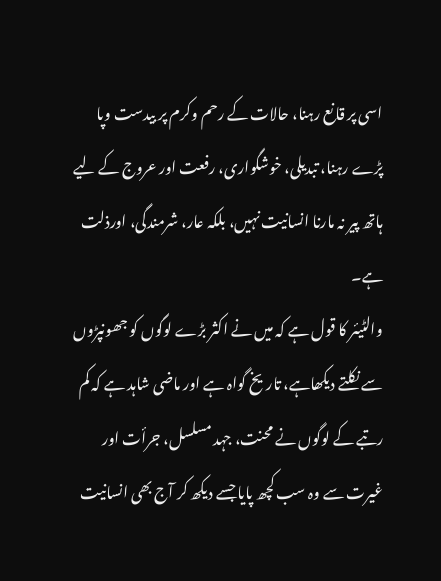اسی پر قانع رہنا، حالات کے رحم وکرم پر بیدست وپا پڑے رہنا، تبدیلی، خوشگواری، رفعت اور عروج کے لیے ہاتھ پیر نہ مارنا انسانیت نہیں، بلکہ عار، شرمندگی، اورذلت ہے۔
والٹیئر کا قول ہے کہ میں نے اکثر بڑے لوگوں کو جھونپڑوں سے نکلتے دیکھاہے، تاریخ گواہ ہے اور ماضی شاہد ہے کہ کم رتبے کے لوگوں نے محنت، جہد مسلسل، جرأت اور غیرت سے وہ سب کچھ پایا جسے دیکھ کر آج بھی انسانیت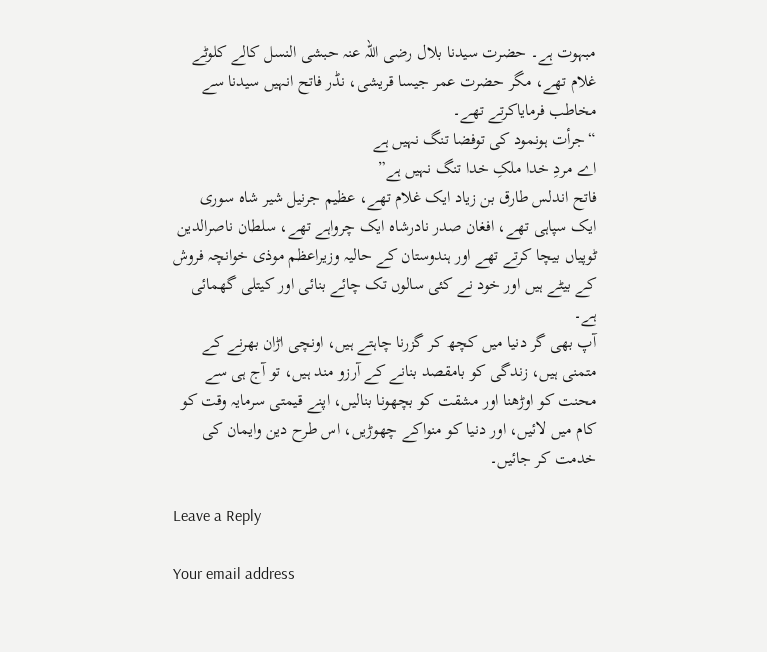مبہوت ہے۔ حضرت سیدنا بلال رضی اللہ عنہ حبشی النسل کالے کلوٹے غلام تھے، مگر حضرت عمر جیسا قریشی، نڈر فاتح انہیں سیدنا سے مخاطب فرمایاکرتے تھے۔
“جرأت ہونمود کی توفضا تنگ نہیں ہے
اے مردِ خدا ملکِ خدا تنگ نہیں ہے”
فاتح اندلس طارق بن زیاد ایک غلام تھے، عظیم جرنیل شیر شاہ سوری ایک سپاہی تھے، افغان صدر نادرشاہ ایک چرواہے تھے، سلطان ناصرالدین ٹوپیاں بیچا کرتے تھے اور ہندوستان کے حالیہ وزیراعظم موذی خوانچہ فروش کے بیٹے ہیں اور خود نے کئی سالوں تک چائے بنائی اور کیتلی گھمائی ہے۔
آپ بھی گر دنیا میں کچھ کر گزرنا چاہتے ہیں، اونچی اڑان بھرنے کے متمنی ہیں، زندگی کو بامقصد بنانے کے آرزو مند ہیں، تو آج ہی سے محنت کو اوڑھنا اور مشقت کو بچھونا بنالیں، اپنے قیمتی سرمایہ وقت کو کام میں لائیں، اور دنیا کو منواکے چھوڑیں، اس طرح دین وایمان کی خدمت کر جائیں۔

Leave a Reply

Your email address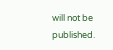will not be published.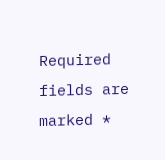Required fields are marked *